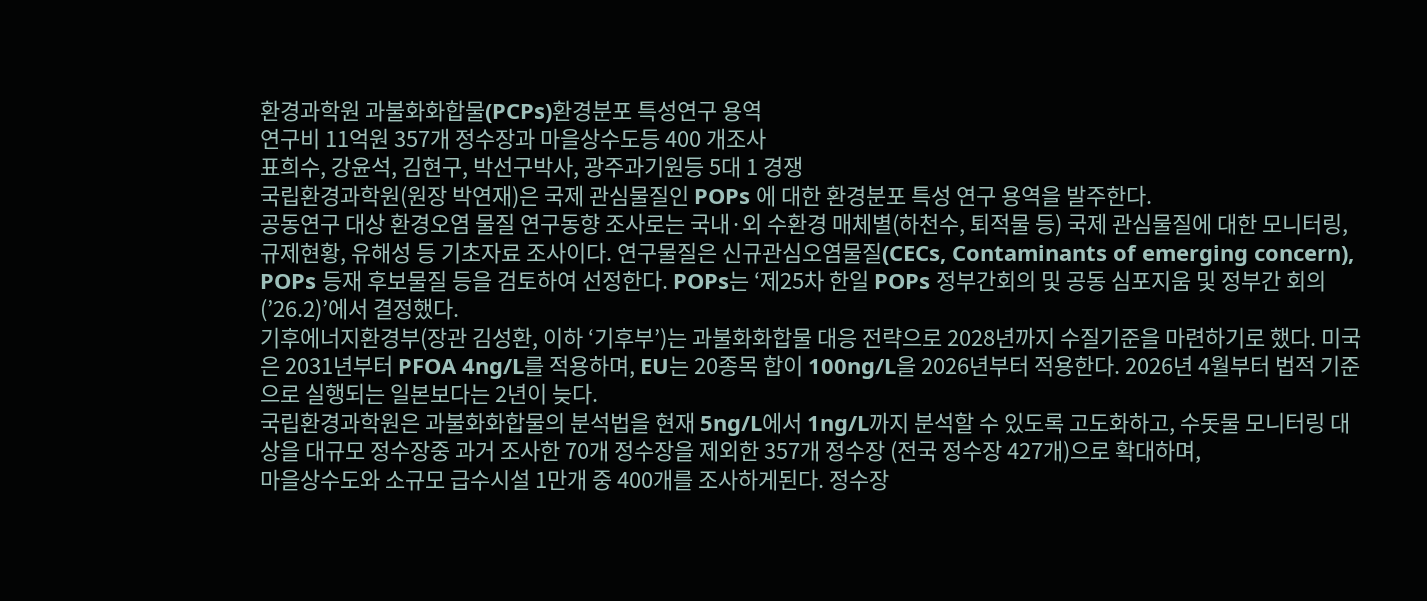환경과학원 과불화화합물(PCPs)환경분포 특성연구 용역
연구비 11억원 357개 정수장과 마을상수도등 400 개조사
표희수, 강윤석, 김현구, 박선구박사, 광주과기원등 5대 1 경쟁
국립환경과학원(원장 박연재)은 국제 관심물질인 POPs 에 대한 환경분포 특성 연구 용역을 발주한다.
공동연구 대상 환경오염 물질 연구동향 조사로는 국내·외 수환경 매체별(하천수, 퇴적물 등) 국제 관심물질에 대한 모니터링, 규제현황, 유해성 등 기초자료 조사이다. 연구물질은 신규관심오염물질(CECs, Contaminants of emerging concern), POPs 등재 후보물질 등을 검토하여 선정한다. POPs는 ‘제25차 한일 POPs 정부간회의 및 공동 심포지움 및 정부간 회의(’26.2)’에서 결정했다.
기후에너지환경부(장관 김성환, 이하 ‘기후부’)는 과불화화합물 대응 전략으로 2028년까지 수질기준을 마련하기로 했다. 미국은 2031년부터 PFOA 4ng/L를 적용하며, EU는 20종목 합이 100ng/L을 2026년부터 적용한다. 2026년 4월부터 법적 기준으로 실행되는 일본보다는 2년이 늦다.
국립환경과학원은 과불화화합물의 분석법을 현재 5ng/L에서 1ng/L까지 분석할 수 있도록 고도화하고, 수돗물 모니터링 대상을 대규모 정수장중 과거 조사한 70개 정수장을 제외한 357개 정수장 (전국 정수장 427개)으로 확대하며,
마을상수도와 소규모 급수시설 1만개 중 400개를 조사하게된다. 정수장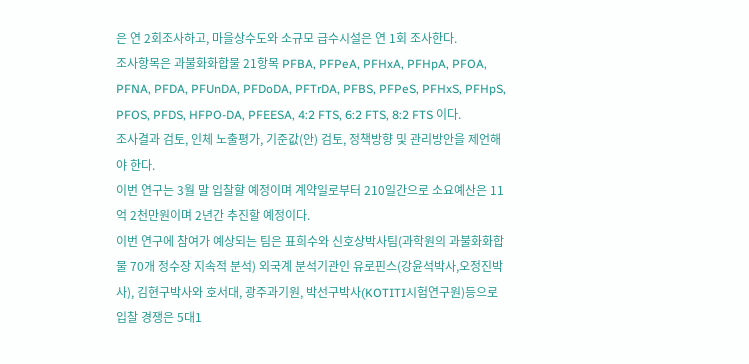은 연 2회조사하고, 마을상수도와 소규모 급수시설은 연 1회 조사한다.
조사항목은 과불화화합물 21항목 PFBA, PFPeA, PFHxA, PFHpA, PFOA, PFNA, PFDA, PFUnDA, PFDoDA, PFTrDA, PFBS, PFPeS, PFHxS, PFHpS, PFOS, PFDS, HFPO-DA, PFEESA, 4:2 FTS, 6:2 FTS, 8:2 FTS 이다.
조사결과 검토, 인체 노출평가, 기준값(안) 검토, 정책방향 및 관리방안을 제언해야 한다.
이번 연구는 3월 말 입찰할 예정이며 계약일로부터 210일간으로 소요예산은 11억 2천만원이며 2년간 추진할 예정이다.
이번 연구에 참여가 예상되는 팀은 표희수와 신호상박사팀(과학원의 과불화화합물 70개 정수장 지속적 분석) 외국계 분석기관인 유로핀스(강윤석박사,오정진박사), 김현구박사와 호서대, 광주과기원, 박선구박사(KOTITI시험연구원)등으로 입찰 경쟁은 5대1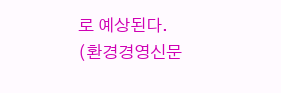로 예상된다.
(환경경영신문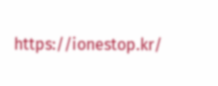https://ionestop.kr/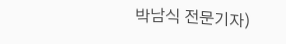박남식 전문기자)